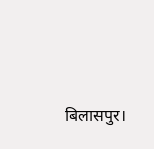बिलासपुर।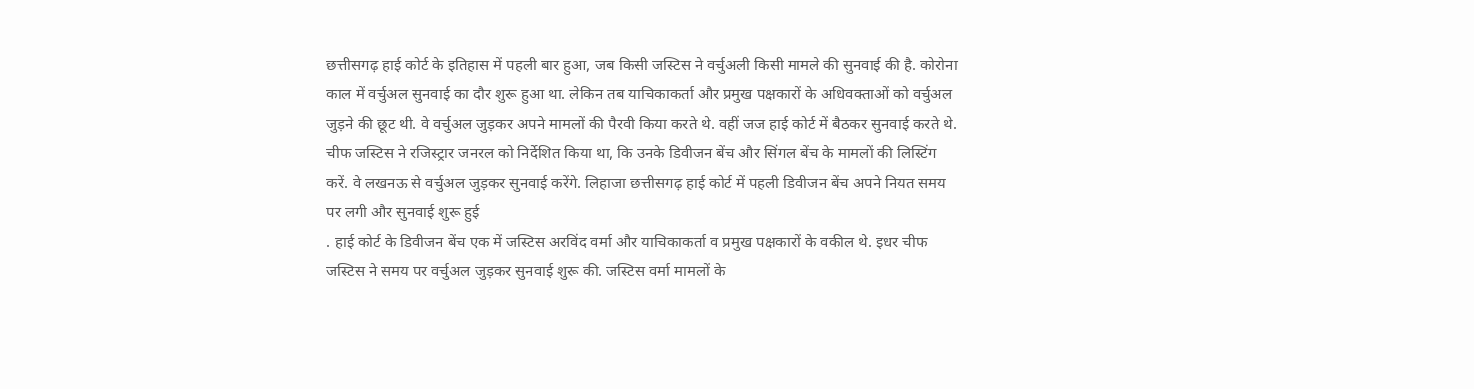छत्तीसगढ़ हाई कोर्ट के इतिहास में पहली बार हुआ, जब किसी जस्टिस ने वर्चुअली किसी मामले की सुनवाई की है. कोरोना काल में वर्चुअल सुनवाई का दौर शुरू हुआ था. लेकिन तब याचिकाकर्ता और प्रमुख पक्षकारों के अधिवक्ताओं को वर्चुअल जुड़ने की छूट थी. वे वर्चुअल जुड़कर अपने मामलों की पैरवी किया करते थे. वहीं जज हाई कोर्ट में बैठकर सुनवाई करते थे.
चीफ जस्टिस ने रजिस्ट्रार जनरल को निर्देशित किया था, कि उनके डिवीजन बेंच और सिंगल बेंच के मामलों की लिस्टिंग करें. वे लखनऊ से वर्चुअल जुड़कर सुनवाई करेंगे. लिहाजा छत्तीसगढ़ हाई कोर्ट में पहली डिवीजन बेंच अपने नियत समय पर लगी और सुनवाई शुरू हुई
. हाई कोर्ट के डिवीजन बेंच एक में जस्टिस अरविंद वर्मा और याचिकाकर्ता व प्रमुख पक्षकारों के वकील थे. इधर चीफ जस्टिस ने समय पर वर्चुअल जुड़कर सुनवाई शुरू की. जस्टिस वर्मा मामलों के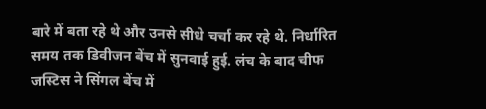बारे में बता रहे थे और उनसे सीधे चर्चा कर रहे थे. निर्धारित समय तक डिवीजन बेंच में सुनवाई हुई. लंच के बाद चीफ जस्टिस ने सिंगल बेंच में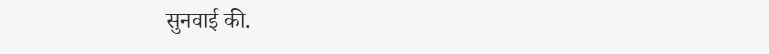सुनवाई की.